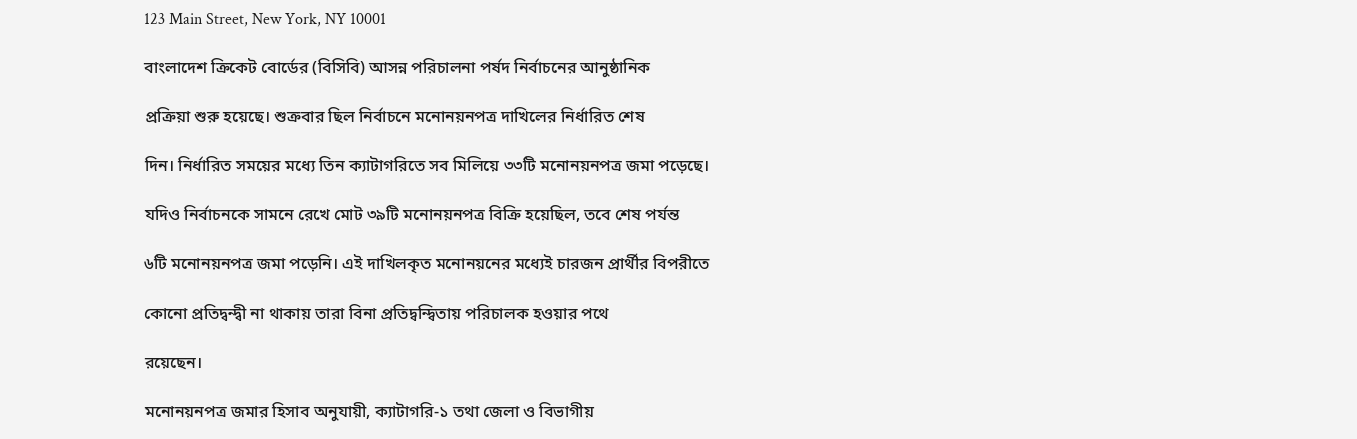123 Main Street, New York, NY 10001

বাংলাদেশ ক্রিকেট বোর্ডের (বিসিবি) আসন্ন পরিচালনা পর্ষদ নির্বাচনের আনুষ্ঠানিক

প্রক্রিয়া শুরু হয়েছে। শুক্রবার ছিল নির্বাচনে মনোনয়নপত্র দাখিলের নির্ধারিত শেষ

দিন। নির্ধারিত সময়ের মধ্যে তিন ক্যাটাগরিতে সব মিলিয়ে ৩৩টি মনোনয়নপত্র জমা পড়েছে।

যদিও নির্বাচনকে সামনে রেখে মোট ৩৯টি মনোনয়নপত্র বিক্রি হয়েছিল, তবে শেষ পর্যন্ত

৬টি মনোনয়নপত্র জমা পড়েনি। এই দাখিলকৃত মনোনয়নের মধ্যেই চারজন প্রার্থীর বিপরীতে

কোনো প্রতিদ্বন্দ্বী না থাকায় তারা বিনা প্রতিদ্বন্দ্বিতায় পরিচালক হওয়ার পথে

রয়েছেন।

মনোনয়নপত্র জমার হিসাব অনুযায়ী, ক্যাটাগরি-১ তথা জেলা ও বিভাগীয়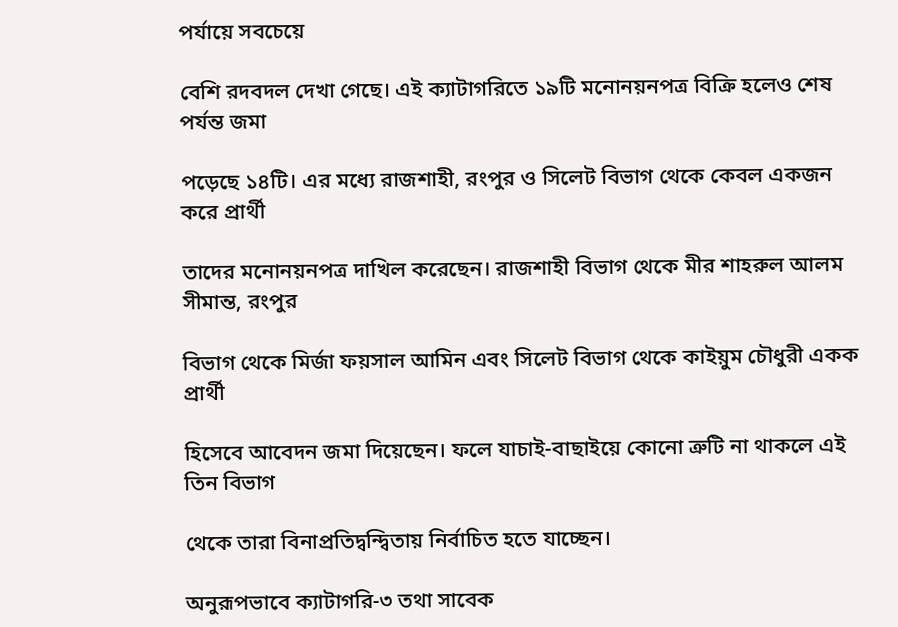পর্যায়ে সবচেয়ে

বেশি রদবদল দেখা গেছে। এই ক্যাটাগরিতে ১৯টি মনোনয়নপত্র বিক্রি হলেও শেষ পর্যন্ত জমা

পড়েছে ১৪টি। এর মধ্যে রাজশাহী, রংপুর ও সিলেট বিভাগ থেকে কেবল একজন করে প্রার্থী

তাদের মনোনয়নপত্র দাখিল করেছেন। রাজশাহী বিভাগ থেকে মীর শাহরুল আলম সীমান্ত, রংপুর

বিভাগ থেকে মির্জা ফয়সাল আমিন এবং সিলেট বিভাগ থেকে কাইয়ুম চৌধুরী একক প্রার্থী

হিসেবে আবেদন জমা দিয়েছেন। ফলে যাচাই-বাছাইয়ে কোনো ত্রুটি না থাকলে এই তিন বিভাগ

থেকে তারা বিনাপ্রতিদ্বন্দ্বিতায় নির্বাচিত হতে যাচ্ছেন।

অনুরূপভাবে ক্যাটাগরি-৩ তথা সাবেক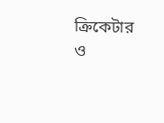ক্রিকেটার ও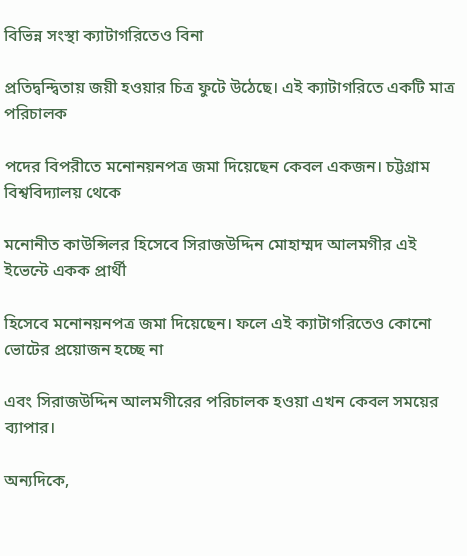বিভিন্ন সংস্থা ক্যাটাগরিতেও বিনা

প্রতিদ্বন্দ্বিতায় জয়ী হওয়ার চিত্র ফুটে উঠেছে। এই ক্যাটাগরিতে একটি মাত্র পরিচালক

পদের বিপরীতে মনোনয়নপত্র জমা দিয়েছেন কেবল একজন। চট্টগ্রাম বিশ্ববিদ্যালয় থেকে

মনোনীত কাউন্সিলর হিসেবে সিরাজউদ্দিন মোহাম্মদ আলমগীর এই ইভেন্টে একক প্রার্থী

হিসেবে মনোনয়নপত্র জমা দিয়েছেন। ফলে এই ক্যাটাগরিতেও কোনো ভোটের প্রয়োজন হচ্ছে না

এবং সিরাজউদ্দিন আলমগীরের পরিচালক হওয়া এখন কেবল সময়ের ব্যাপার।

অন্যদিকে,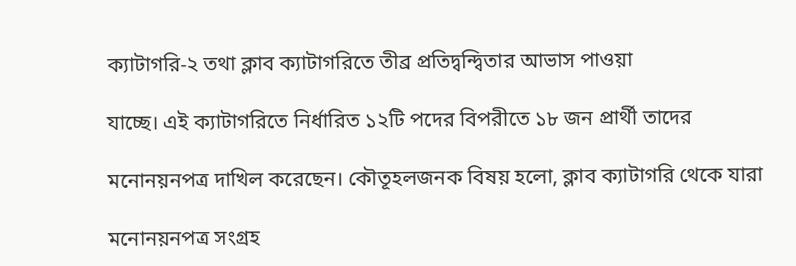ক্যাটাগরি-২ তথা ক্লাব ক্যাটাগরিতে তীব্র প্রতিদ্বন্দ্বিতার আভাস পাওয়া

যাচ্ছে। এই ক্যাটাগরিতে নির্ধারিত ১২টি পদের বিপরীতে ১৮ জন প্রার্থী তাদের

মনোনয়নপত্র দাখিল করেছেন। কৌতূহলজনক বিষয় হলো, ক্লাব ক্যাটাগরি থেকে যারা

মনোনয়নপত্র সংগ্রহ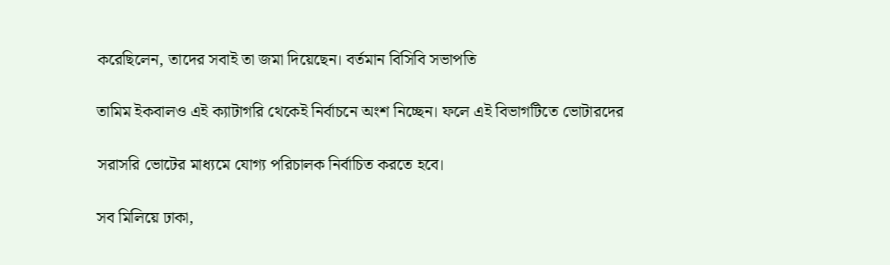করেছিলেন, তাদের সবাই তা জমা দিয়েছেন। বর্তমান বিসিবি সভাপতি

তামিম ইকবালও এই ক্যাটাগরি থেকেই নির্বাচনে অংশ নিচ্ছেন। ফলে এই বিভাগটিতে ভোটারদের

সরাসরি ভোটের মাধ্যমে যোগ্য পরিচালক নির্বাচিত করতে হবে।

সব মিলিয়ে ঢাকা,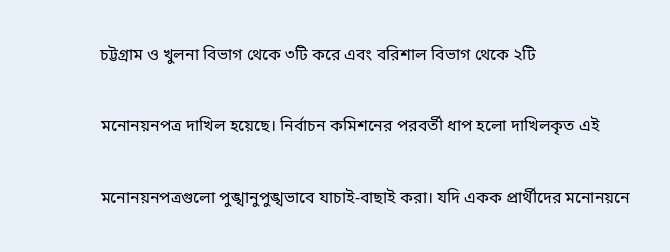চট্টগ্রাম ও খুলনা বিভাগ থেকে ৩টি করে এবং বরিশাল বিভাগ থেকে ২টি

মনোনয়নপত্র দাখিল হয়েছে। নির্বাচন কমিশনের পরবর্তী ধাপ হলো দাখিলকৃত এই

মনোনয়নপত্রগুলো পুঙ্খানুপুঙ্খভাবে যাচাই-বাছাই করা। যদি একক প্রার্থীদের মনোনয়নে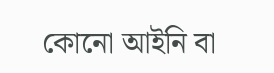কোনো আইনি বা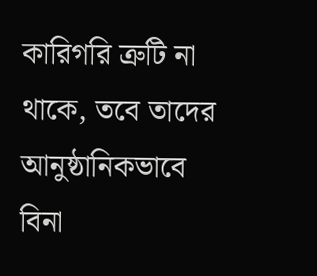কারিগরি ত্রুটি না থাকে, তবে তাদের আনুষ্ঠানিকভাবে বিনা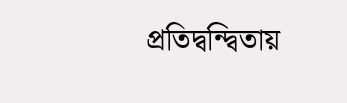প্রতিদ্বন্দ্বিতায়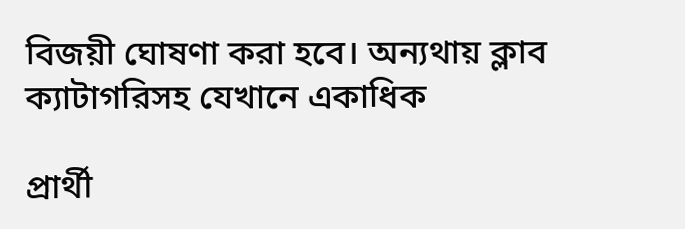বিজয়ী ঘোষণা করা হবে। অন্যথায় ক্লাব ক্যাটাগরিসহ যেখানে একাধিক

প্রার্থী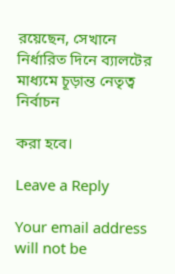রয়েছেন, সেখানে নির্ধারিত দিনে ব্যালটের মাধ্যমে চূড়ান্ত নেতৃত্ব নির্বাচন

করা হবে।

Leave a Reply

Your email address will not be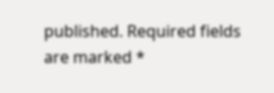published. Required fields are marked *